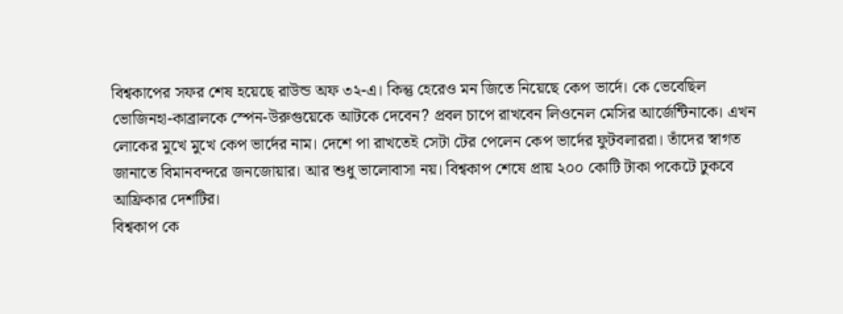বিশ্বকাপের সফর শেষ হয়েছে রাউন্ড অফ ৩২-এ। কিন্তু হেরেও মন জিতে নিয়েছে কেপ ভার্দে। কে ভেবেছিল ভোজিনহা-কাব্রালকে স্পেন-উরুগুয়েকে আটকে দেবেন? প্রবল চাপে রাখবেন লিওনেল মেসির আর্জেন্টিনাকে। এখন লোকের মুখে মুখে কেপ ভার্দের নাম। দেশে পা রাখতেই সেটা টের পেলেন কেপ ভার্দের ফুটবলাররা। তাঁদের স্বাগত জানাতে বিমানবন্দরে জনজোয়ার। আর শুধু ভালোবাসা নয়। বিশ্বকাপ শেষে প্রায় ২০০ কোটি টাকা পকেটে ঢুকবে আফ্রিকার দেশটির।
বিশ্বকাপ কে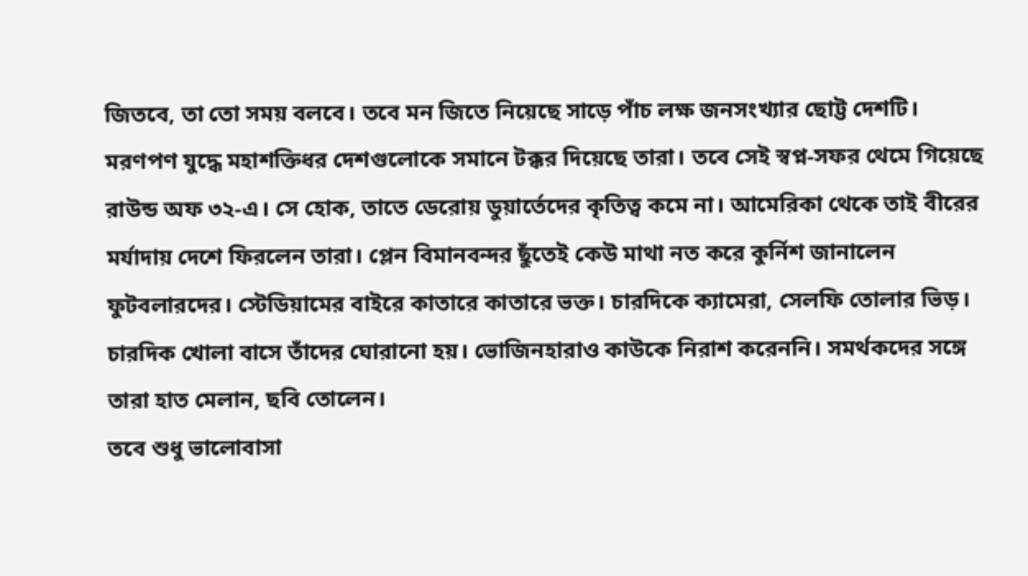জিতবে, তা তো সময় বলবে। তবে মন জিতে নিয়েছে সাড়ে পাঁচ লক্ষ জনসংখ্যার ছোট্ট দেশটি। মরণপণ যুদ্ধে মহাশক্তিধর দেশগুলোকে সমানে টক্কর দিয়েছে তারা। তবে সেই স্বপ্ন-সফর থেমে গিয়েছে রাউন্ড অফ ৩২-এ। সে হোক, তাতে ডেরোয় ডুয়ার্তেদের কৃতিত্ব কমে না। আমেরিকা থেকে তাই বীরের মর্যাদায় দেশে ফিরলেন তারা। প্লেন বিমানবন্দর ছুঁতেই কেউ মাথা নত করে কুর্নিশ জানালেন ফুটবলারদের। স্টেডিয়ামের বাইরে কাতারে কাতারে ভক্ত। চারদিকে ক্যামেরা, সেলফি তোলার ভিড়। চারদিক খোলা বাসে তাঁদের ঘোরানো হয়। ভোজিনহারাও কাউকে নিরাশ করেননি। সমর্থকদের সঙ্গে তারা হাত মেলান, ছবি তোলেন।
তবে শুধু ভালোবাসা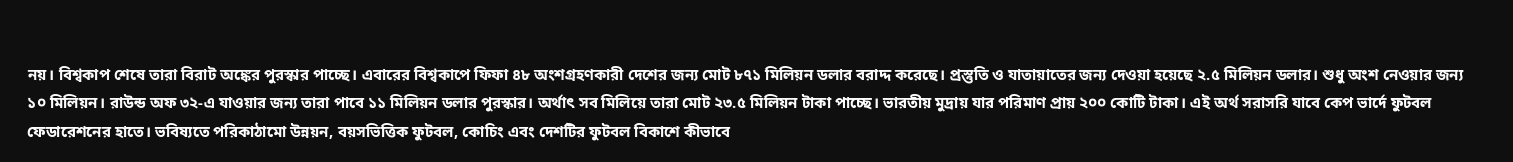নয়। বিশ্বকাপ শেষে তারা বিরাট অঙ্কের পুরস্কার পাচ্ছে। এবারের বিশ্বকাপে ফিফা ৪৮ অংশগ্রহণকারী দেশের জন্য মোট ৮৭১ মিলিয়ন ডলার বরাদ্দ করেছে। প্রস্তুতি ও যাতায়াতের জন্য দেওয়া হয়েছে ২.৫ মিলিয়ন ডলার। শুধু অংশ নেওয়ার জন্য ১০ মিলিয়ন। রাউন্ড অফ ৩২-এ যাওয়ার জন্য তারা পাবে ১১ মিলিয়ন ডলার পুরস্কার। অর্থাৎ সব মিলিয়ে তারা মোট ২৩.৫ মিলিয়ন টাকা পাচ্ছে। ভারতীয় মুদ্রায় যার পরিমাণ প্রায় ২০০ কোটি টাকা। এই অর্থ সরাসরি যাবে কেপ ভার্দে ফুটবল ফেডারেশনের হাতে। ভবিষ্যতে পরিকাঠামো উন্নয়ন, বয়সভিত্তিক ফুটবল, কোচিং এবং দেশটির ফুটবল বিকাশে কীভাবে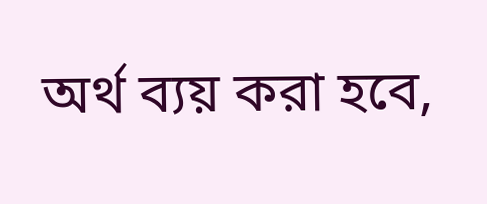অর্থ ব্যয় করা হবে,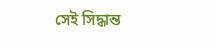সেই সিদ্ধান্ত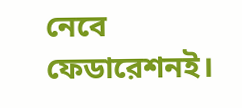নেবে ফেডারেশনই।